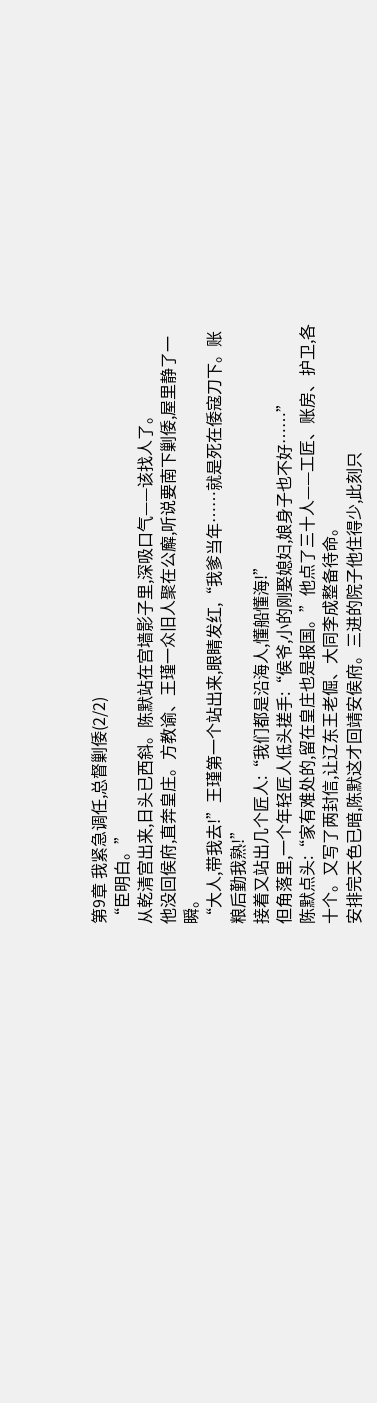第9章 我紧急调任,总督剿倭(2/2)
“臣明白。”
从乾清宫出来,日头已西斜。陈默站在宫墙影子里,深吸口气——该找人了。
他没回侯府,直奔皇庄。方教谕、王瑾一众旧人聚在公廨,听说要南下剿倭,屋里静了一瞬。
“大人,带我去!”王瑾第一个站出来,眼睛发红,“我爹当年……就是死在倭寇刀下。账粮后勤我熟!”
接着又站出几个匠人:“我们都是沿海人,懂船懂海!”
但角落里,一个年轻匠人低头搓手:“侯爷,小的刚娶媳妇,娘身子也不好……”
陈默点头:“家有难处的,留在皇庄也是报国。”他点了三十人——工匠、账房、护卫,各十个。又写了两封信,让辽东王老倔、大同李成整备待命。
安排完天色已暗,陈默这才回靖安侯府。三进的院子他住得少,此刻只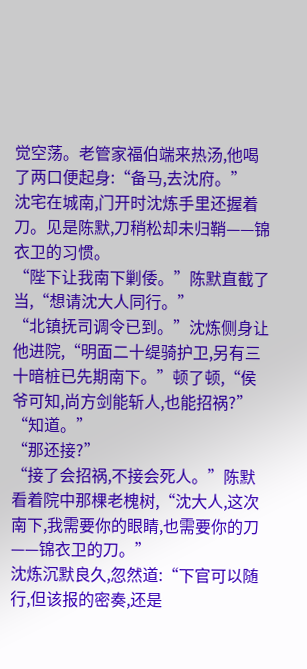觉空荡。老管家福伯端来热汤,他喝了两口便起身:“备马,去沈府。”
沈宅在城南,门开时沈炼手里还握着刀。见是陈默,刀稍松却未归鞘——锦衣卫的习惯。
“陛下让我南下剿倭。”陈默直截了当,“想请沈大人同行。”
“北镇抚司调令已到。”沈炼侧身让他进院,“明面二十缇骑护卫,另有三十暗桩已先期南下。”顿了顿,“侯爷可知,尚方剑能斩人,也能招祸?”
“知道。”
“那还接?”
“接了会招祸,不接会死人。”陈默看着院中那棵老槐树,“沈大人,这次南下,我需要你的眼睛,也需要你的刀——锦衣卫的刀。”
沈炼沉默良久,忽然道:“下官可以随行,但该报的密奏,还是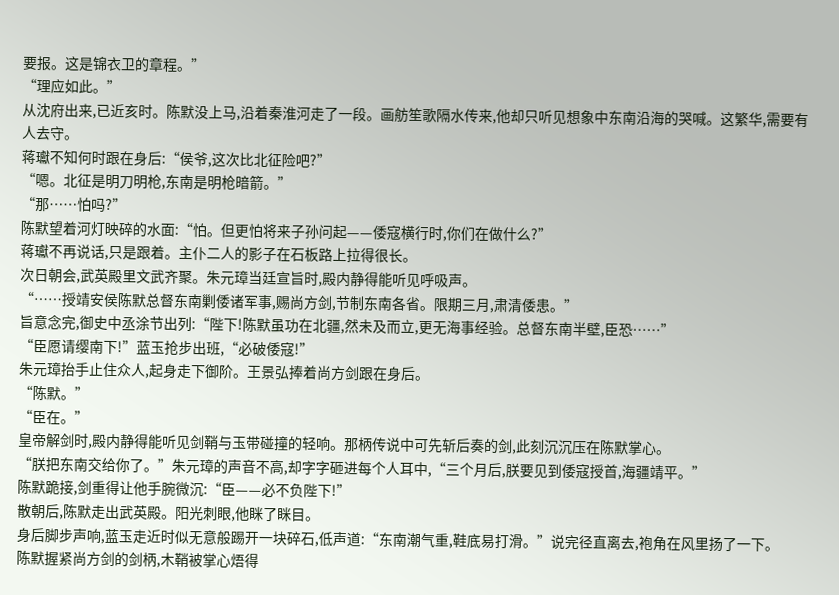要报。这是锦衣卫的章程。”
“理应如此。”
从沈府出来,已近亥时。陈默没上马,沿着秦淮河走了一段。画舫笙歌隔水传来,他却只听见想象中东南沿海的哭喊。这繁华,需要有人去守。
蒋瓛不知何时跟在身后:“侯爷,这次比北征险吧?”
“嗯。北征是明刀明枪,东南是明枪暗箭。”
“那……怕吗?”
陈默望着河灯映碎的水面:“怕。但更怕将来子孙问起——倭寇横行时,你们在做什么?”
蒋瓛不再说话,只是跟着。主仆二人的影子在石板路上拉得很长。
次日朝会,武英殿里文武齐聚。朱元璋当廷宣旨时,殿内静得能听见呼吸声。
“……授靖安侯陈默总督东南剿倭诸军事,赐尚方剑,节制东南各省。限期三月,肃清倭患。”
旨意念完,御史中丞涂节出列:“陛下!陈默虽功在北疆,然未及而立,更无海事经验。总督东南半壁,臣恐……”
“臣愿请缨南下!”蓝玉抢步出班,“必破倭寇!”
朱元璋抬手止住众人,起身走下御阶。王景弘捧着尚方剑跟在身后。
“陈默。”
“臣在。”
皇帝解剑时,殿内静得能听见剑鞘与玉带碰撞的轻响。那柄传说中可先斩后奏的剑,此刻沉沉压在陈默掌心。
“朕把东南交给你了。”朱元璋的声音不高,却字字砸进每个人耳中,“三个月后,朕要见到倭寇授首,海疆靖平。”
陈默跪接,剑重得让他手腕微沉:“臣——必不负陛下!”
散朝后,陈默走出武英殿。阳光刺眼,他眯了眯目。
身后脚步声响,蓝玉走近时似无意般踢开一块碎石,低声道:“东南潮气重,鞋底易打滑。”说完径直离去,袍角在风里扬了一下。
陈默握紧尚方剑的剑柄,木鞘被掌心焐得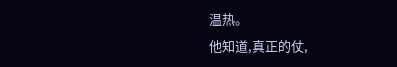温热。
他知道,真正的仗,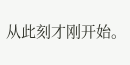从此刻才刚开始。